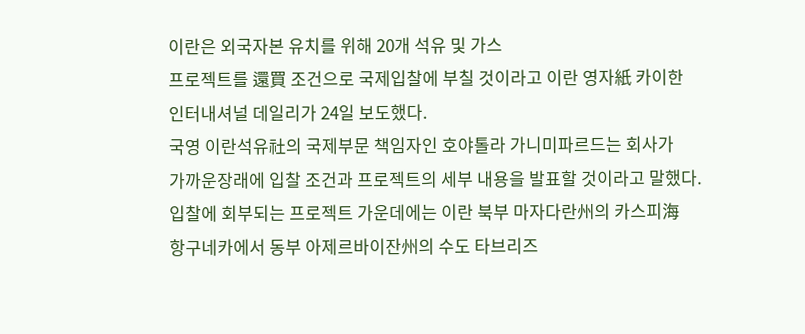이란은 외국자본 유치를 위해 20개 석유 및 가스
프로젝트를 還買 조건으로 국제입찰에 부칠 것이라고 이란 영자紙 카이한
인터내셔널 데일리가 24일 보도했다.
국영 이란석유社의 국제부문 책임자인 호야톨라 가니미파르드는 회사가
가까운장래에 입찰 조건과 프로젝트의 세부 내용을 발표할 것이라고 말했다.
입찰에 회부되는 프로젝트 가운데에는 이란 북부 마자다란州의 카스피海
항구네카에서 동부 아제르바이잔州의 수도 타브리즈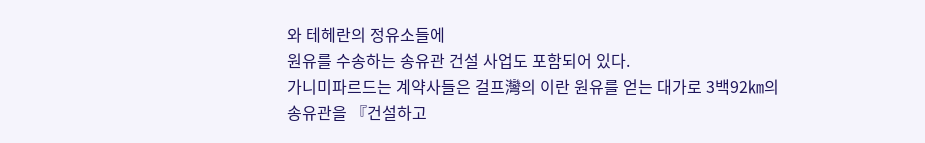와 테헤란의 정유소들에
원유를 수송하는 송유관 건설 사업도 포함되어 있다.
가니미파르드는 계약사들은 걸프灣의 이란 원유를 얻는 대가로 3백92㎞의
송유관을 『건설하고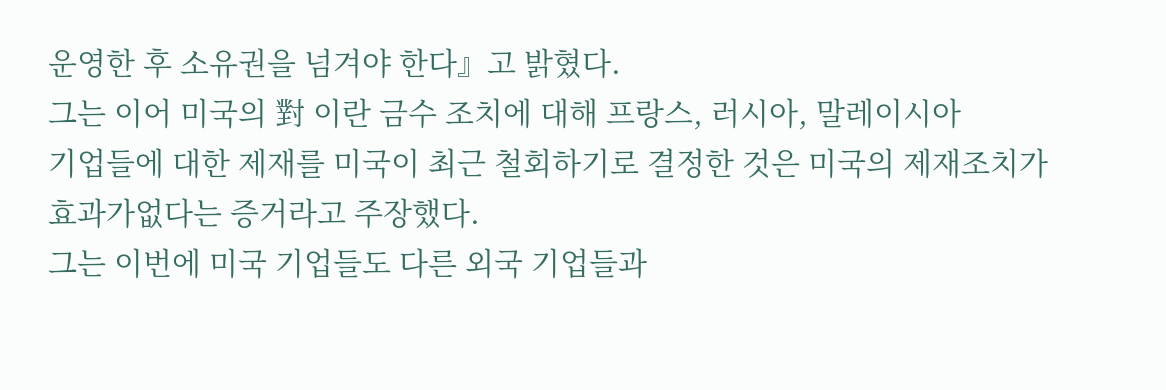운영한 후 소유권을 넘겨야 한다』고 밝혔다.
그는 이어 미국의 對 이란 금수 조치에 대해 프랑스, 러시아, 말레이시아
기업들에 대한 제재를 미국이 최근 철회하기로 결정한 것은 미국의 제재조치가
효과가없다는 증거라고 주장했다.
그는 이번에 미국 기업들도 다른 외국 기업들과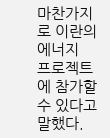마찬가지로 이란의 에너지
프로젝트에 참가할 수 있다고 말했다.